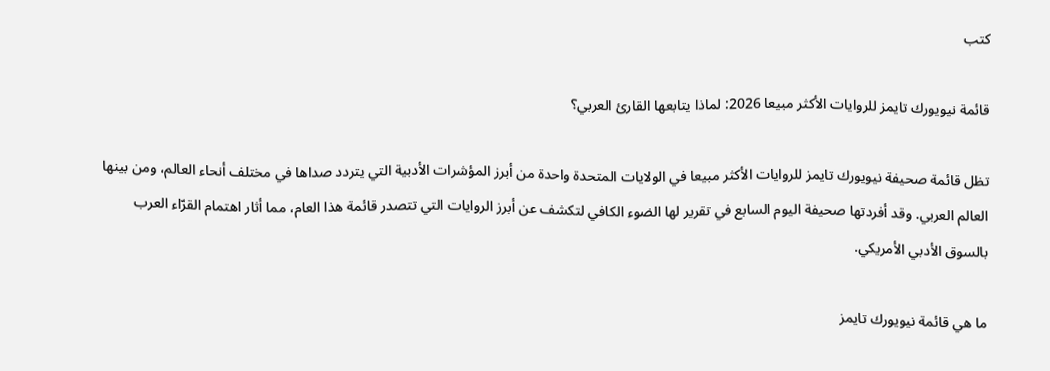كتب

قائمة نيويورك تايمز للروايات الأكثر مبيعا 2026: لماذا يتابعها القارئ العربي؟

تظل قائمة صحيفة نيويورك تايمز للروايات الأكثر مبيعا في الولايات المتحدة واحدة من أبرز المؤشرات الأدبية التي يتردد صداها في مختلف أنحاء العالم، ومن بينها العالم العربي. وقد أفردتها صحيفة اليوم السابع في تقرير لها الضوء الكافي لتكشف عن أبرز الروايات التي تتصدر قائمة هذا العام، مما أثار اهتمام القرّاء العرب بالسوق الأدبي الأمريكي.

ما هي قائمة نيويورك تايمز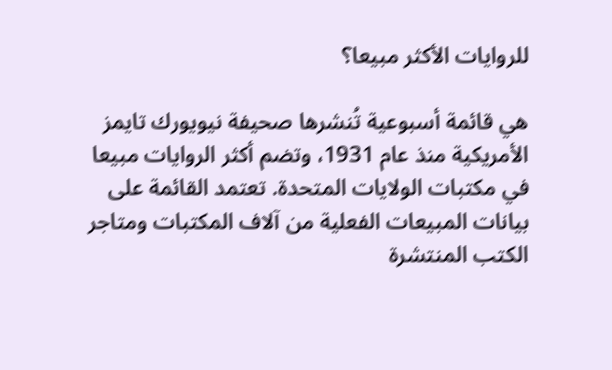للروايات الأكثر مبيعا؟

هي قائمة أسبوعية تُنشرها صحيفة نيويورك تايمز الأمريكية منذ عام 1931، وتضم أكثر الروايات مبيعا في مكتبات الولايات المتحدة. تعتمد القائمة على بيانات المبيعات الفعلية من آلاف المكتبات ومتاجر الكتب المنتشرة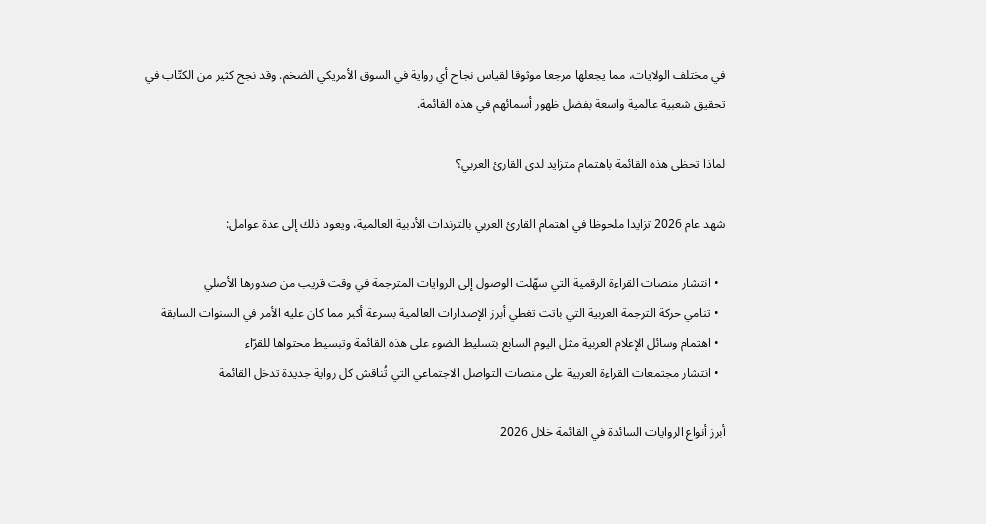في مختلف الولايات، مما يجعلها مرجعا موثوقا لقياس نجاح أي رواية في السوق الأمريكي الضخم. وقد نجح كثير من الكتّاب في تحقيق شعبية عالمية واسعة بفضل ظهور أسمائهم في هذه القائمة.

لماذا تحظى هذه القائمة باهتمام متزايد لدى القارئ العربي؟

شهد عام 2026 تزايدا ملحوظا في اهتمام القارئ العربي بالترندات الأدبية العالمية، ويعود ذلك إلى عدة عوامل:

  • انتشار منصات القراءة الرقمية التي سهّلت الوصول إلى الروايات المترجمة في وقت قريب من صدورها الأصلي
  • تنامي حركة الترجمة العربية التي باتت تغطي أبرز الإصدارات العالمية بسرعة أكبر مما كان عليه الأمر في السنوات السابقة
  • اهتمام وسائل الإعلام العربية مثل اليوم السابع بتسليط الضوء على هذه القائمة وتبسيط محتواها للقرّاء
  • انتشار مجتمعات القراءة العربية على منصات التواصل الاجتماعي التي تُناقش كل رواية جديدة تدخل القائمة

أبرز أنواع الروايات السائدة في القائمة خلال 2026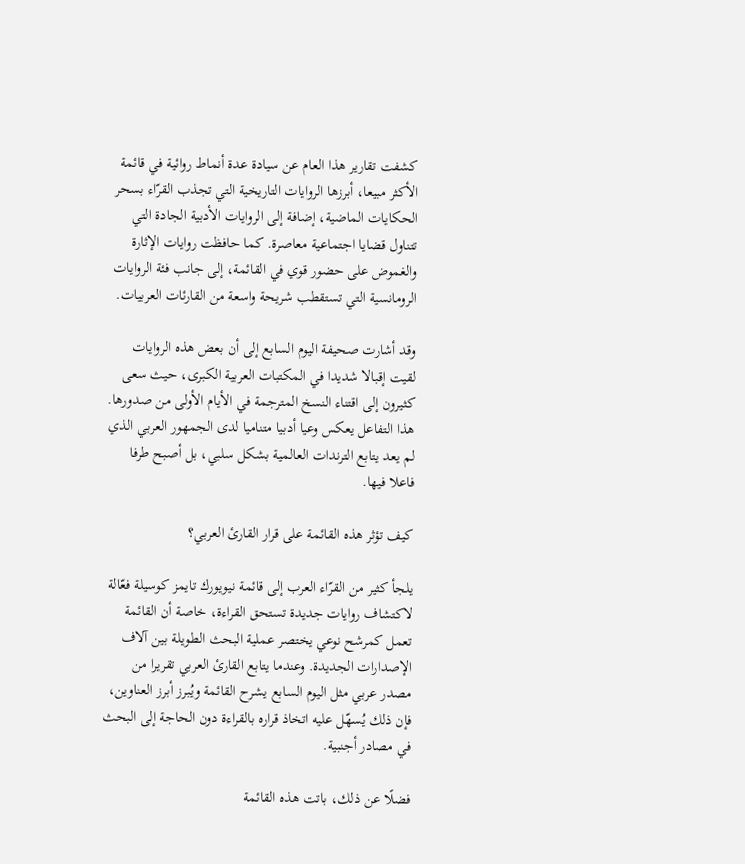كشفت تقارير هذا العام عن سيادة عدة أنماط روائية في قائمة الأكثر مبيعا، أبرزها الروايات التاريخية التي تجذب القرّاء بسحر الحكايات الماضية، إضافة إلى الروايات الأدبية الجادة التي تتناول قضايا اجتماعية معاصرة. كما حافظت روايات الإثارة والغموض على حضور قوي في القائمة، إلى جانب فئة الروايات الرومانسية التي تستقطب شريحة واسعة من القارئات العربيات.

وقد أشارت صحيفة اليوم السابع إلى أن بعض هذه الروايات لقيت إقبالا شديدا في المكتبات العربية الكبرى، حيث سعى كثيرون إلى اقتناء النسخ المترجمة في الأيام الأولى من صدورها. هذا التفاعل يعكس وعيا أدبيا متناميا لدى الجمهور العربي الذي لم يعد يتابع الترندات العالمية بشكل سلبي، بل أصبح طرفا فاعلا فيها.

كيف تؤثر هذه القائمة على قرار القارئ العربي؟

يلجأ كثير من القرّاء العرب إلى قائمة نيويورك تايمز كوسيلة فعّالة لاكتشاف روايات جديدة تستحق القراءة، خاصة أن القائمة تعمل كمرشح نوعي يختصر عملية البحث الطويلة بين آلاف الإصدارات الجديدة. وعندما يتابع القارئ العربي تقريرا من مصدر عربي مثل اليوم السابع يشرح القائمة ويُبرز أبرز العناوين، فإن ذلك يُسهّل عليه اتخاذ قراره بالقراءة دون الحاجة إلى البحث في مصادر أجنبية.

فضلًا عن ذلك، باتت هذه القائمة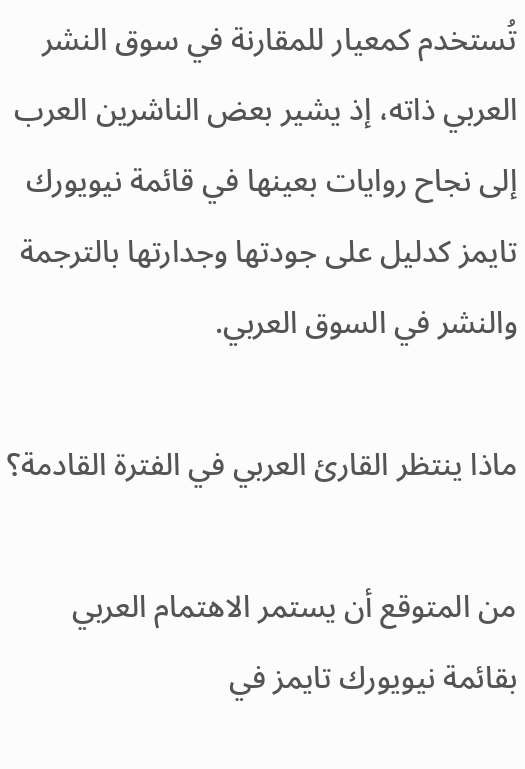تُستخدم كمعيار للمقارنة في سوق النشر العربي ذاته، إذ يشير بعض الناشرين العرب إلى نجاح روايات بعينها في قائمة نيويورك تايمز كدليل على جودتها وجدارتها بالترجمة والنشر في السوق العربي.

ماذا ينتظر القارئ العربي في الفترة القادمة؟

من المتوقع أن يستمر الاهتمام العربي بقائمة نيويورك تايمز في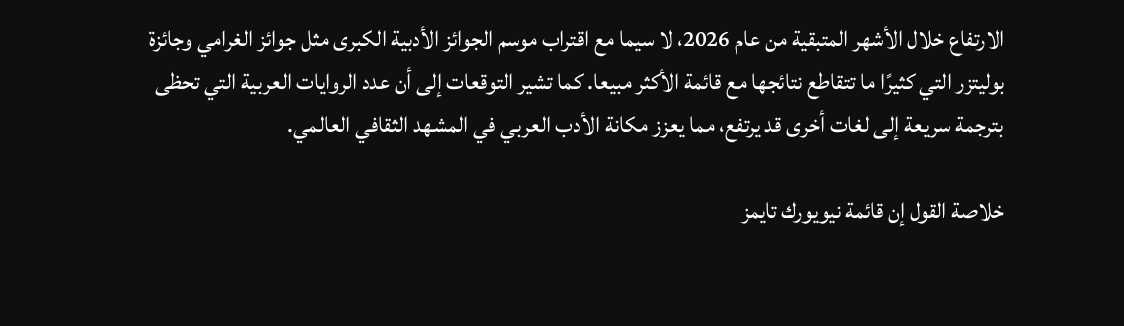الارتفاع خلال الأشهر المتبقية من عام 2026، لا سيما مع اقتراب موسم الجوائز الأدبية الكبرى مثل جوائز الغرامي وجائزة بوليتزر التي كثيرًا ما تتقاطع نتائجها مع قائمة الأكثر مبيعا. كما تشير التوقعات إلى أن عدد الروايات العربية التي تحظى بترجمة سريعة إلى لغات أخرى قد يرتفع، مما يعزز مكانة الأدب العربي في المشهد الثقافي العالمي.

خلاصة القول إن قائمة نيويورك تايمز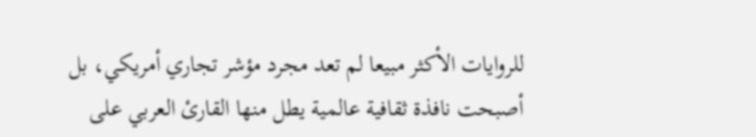للروايات الأكثر مبيعا لم تعد مجرد مؤشر تجاري أمريكي، بل أصبحت نافذة ثقافية عالمية يطل منها القارئ العربي على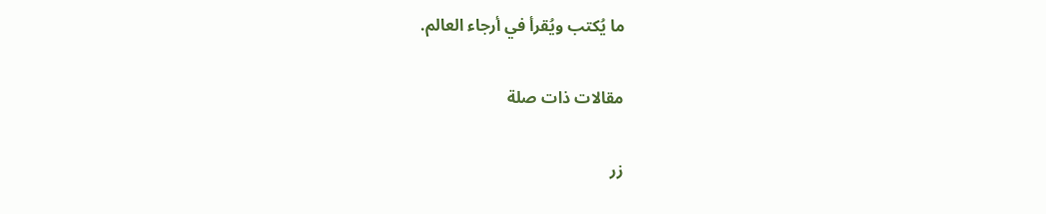ما يُكتب ويُقرأ في أرجاء العالم.

مقالات ذات صلة

زر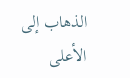الذهاب إلى الأعلى